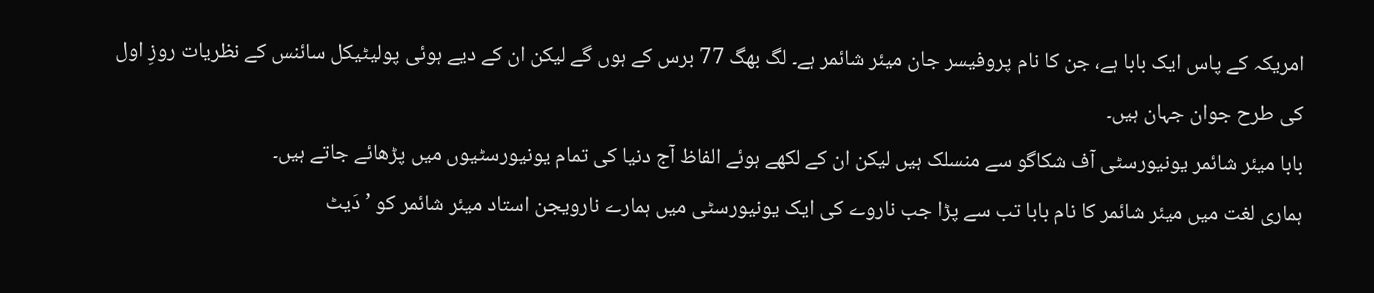امریکہ کے پاس ایک بابا ہے، جن کا نام پروفیسر جان میئر شائمر ہے۔ لگ بھگ 77 برس کے ہوں گے لیکن ان کے دیے ہوئی پولیٹیکل سائنس کے نظریات روزِ اول کی طرح جوان جہان ہیں۔
بابا میئر شائمر یونیورسٹی آف شکاگو سے منسلک ہیں لیکن ان کے لکھے ہوئے الفاظ آج دنیا کی تمام یونیورسٹیوں میں پڑھائے جاتے ہیں۔
ہماری لغت میں میئر شائمر کا نام بابا تب سے پڑا جب ناروے کی ایک یونیورسٹی میں ہمارے نارویجن استاد میئر شائمر کو ’دَیٹ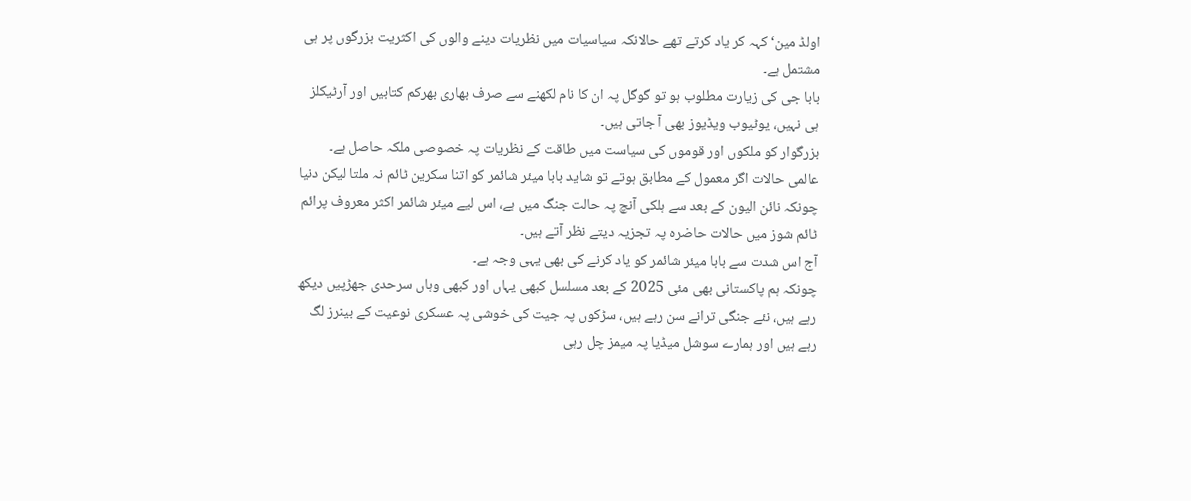اولڈ مین‘ کہہ کر یاد کرتے تھے حالانکہ سیاسیات میں نظریات دینے والوں کی اکثریت بزرگوں پر ہی مشتمل ہے۔
بابا جی کی زیارت مطلوب ہو تو گوگل پہ ان کا نام لکھنے سے صرف بھاری بھرکم کتابیں اور آرٹیکلز ہی نہیں، یوٹیوب ویڈیوز بھی آ جاتی ہیں۔
بزرگوار کو ملکوں اور قوموں کی سیاست میں طاقت کے نظریات پہ خصوصی ملکہ حاصل ہے۔ عالمی حالات اگر معمول کے مطابق ہوتے تو شاید بابا میئر شائمر کو اتنا سکرین ٹائم نہ ملتا لیکن دنیا چونکہ نائن الیون کے بعد سے ہلکی آنچ پہ حالت جنگ میں ہے، اس لیے میئر شائمر اکثر معروف پرائم ٹائم شوز میں حالات حاضرہ پہ تجزیہ دیتے نظر آتے ہیں۔
آج اس شدت سے بابا میئر شائمر کو یاد کرنے کی بھی یہی وجہ ہے۔
چونکہ ہم پاکستانی بھی مئی 2025 کے بعد مسلسل کبھی یہاں اور کبھی وہاں سرحدی جھڑپیں دیکھ رہے ہیں، نئے جنگی ترانے سن رہے ہیں، سڑکوں پہ جیت کی خوشی پہ عسکری نوعیت کے بینرز لگ رہے ہیں اور ہمارے سوشل میڈیا پہ میمز چل رہی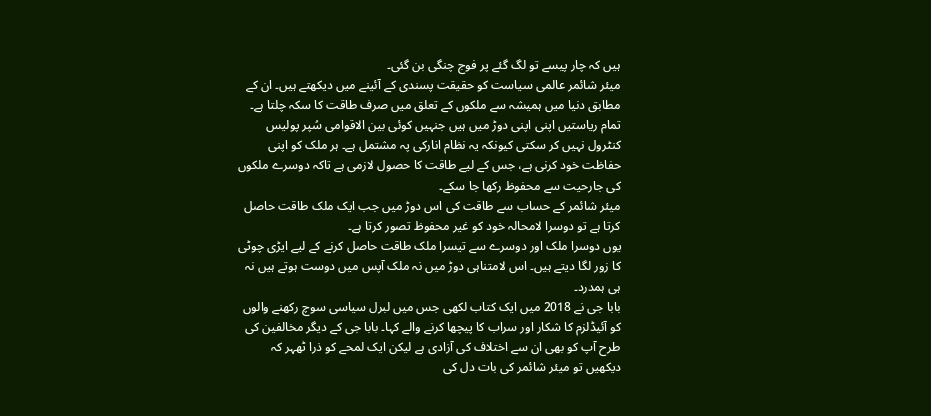ہیں کہ چار پیسے تو لگ گئے پر فوج چنگی بن گئی۔
میئر شائمر عالمی سیاست کو حقیقت پسندی کے آئینے میں دیکھتے ہیں۔ ان کے مطابق دنیا میں ہمیشہ سے ملکوں کے تعلق میں صرف طاقت کا سکہ چلتا ہے۔ تمام ریاستیں اپنی اپنی دوڑ میں ہیں جنہیں کوئی بین الاقوامی سُپر پولیس کنٹرول نہیں کر سکتی کیونکہ یہ نظام انارکی پہ مشتمل ہے۔ ہر ملک کو اپنی حفاظت خود کرنی ہے، جس کے لیے طاقت کا حصول لازمی ہے تاکہ دوسرے ملکوں کی جارحیت سے محفوظ رکھا جا سکے۔
میئر شائمر کے حساب سے طاقت کی اس دوڑ میں جب ایک ملک طاقت حاصل کرتا ہے تو دوسرا لامحالہ خود کو غیر محفوظ تصور کرتا ہے۔
یوں دوسرا ملک اور دوسرے سے تیسرا ملک طاقت حاصل کرنے کے لیے ایڑی چوٹی کا زور لگا دیتے ہیں۔ اس لامتناہی دوڑ میں نہ ملک آپس میں دوست ہوتے ہیں نہ ہی ہمدرد۔
بابا جی نے 2018 میں ایک کتاب لکھی جس میں لبرل سیاسی سوچ رکھنے والوں کو آئیڈلزم کا شکار اور سراب کا پیچھا کرنے والے کہا۔ بابا جی کے دیگر مخالفین کی طرح آپ کو بھی ان سے اختلاف کی آزادی ہے لیکن ایک لمحے کو ذرا ٹھہر کہ دیکھیں تو میئر شائمر کی بات دل کی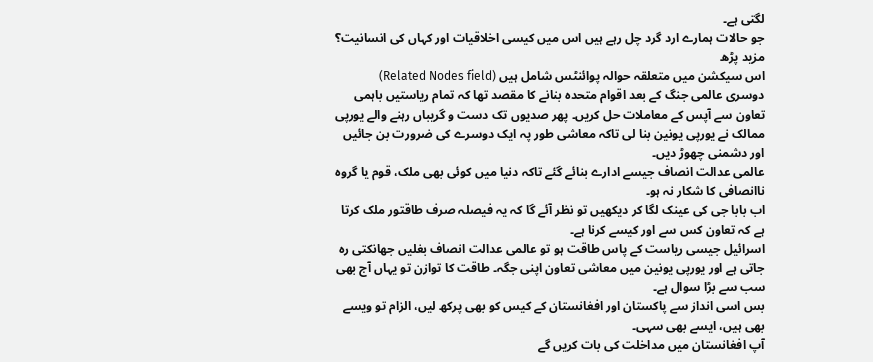لگتی ہے۔
جو حالات ہمارے ارد گرد چل رہے ہیں اس میں کیسی اخلاقیات اور کہاں کی انسانیت؟
مزید پڑھ
اس سیکشن میں متعلقہ حوالہ پوائنٹس شامل ہیں (Related Nodes field)
دوسری عالمی جنگ کے بعد اقوام متحدہ بنانے کا مقصد تھا کہ تمام ریاستیں باہمی تعاون سے آپس کے معاملات حل کریں۔ پھر صدیوں تک دست و گریباں رہنے والے یورپی ممالک نے یورپی یونین بنا لی تاکہ معاشی طور پہ ایک دوسرے کی ضرورت بن جائیں اور دشمنی چھوڑ دیں۔
عالمی عدالت انصاف جیسے ادارے بنائے گئے تاکہ دنیا میں کوئی بھی ملک، قوم یا گروہ ناانصافی کا شکار نہ ہو۔
اب بابا جی کی عینک لگا کر دیکھیں تو نظر آئے گا کہ یہ فیصلہ صرف طاقتور ملک کرتا ہے کہ تعاون کس سے اور کیسے کرنا ہے۔
اسرائیل جیسی ریاست کے پاس طاقت ہو تو عالمی عدالت انصاف بغلیں جھانکتی رہ جاتی ہے اور یورپی یونین میں معاشی تعاون اپنی جگہ۔ طاقت کا توازن تو یہاں آج بھی سب سے بڑا سوال ہے۔
بس اسی انداز سے پاکستان اور افغانستان کے کیس کو بھی پرکھ لیں، الزام تو ویسے بھی ہیں، ایسے بھی سہی۔
آپ افغانستان میں مداخلت کی بات کریں گے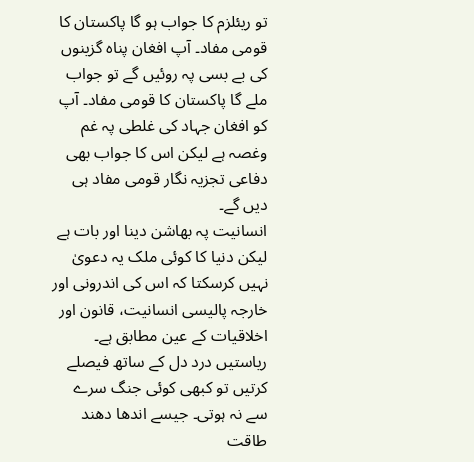تو ریئلزم کا جواب ہو گا پاکستان کا قومی مفاد۔ آپ افغان پناہ گزینوں کی بے بسی پہ روئیں گے تو جواب ملے گا پاکستان کا قومی مفاد۔ آپ کو افغان جہاد کی غلطی پہ غم وغصہ ہے لیکن اس کا جواب بھی دفاعی تجزیہ نگار قومی مفاد ہی دیں گے۔
انسانیت پہ بھاشن دینا اور بات ہے لیکن دنیا کا کوئی ملک یہ دعویٰ نہیں کرسکتا کہ اس کی اندرونی اور خارجہ پالیسی انسانیت، قانون اور اخلاقیات کے عین مطابق ہے۔
ریاستیں درد دل کے ساتھ فیصلے کرتیں تو کبھی کوئی جنگ سرے سے نہ ہوتی۔ جیسے اندھا دھند طاقت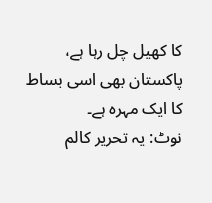کا کھیل چل رہا ہے، پاکستان بھی اسی بساط کا ایک مہرہ ہے۔
نوٹ: یہ تحریر کالم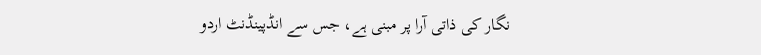نگار کی ذاتی آرا پر مبنی ہے، جس سے انڈپینڈنٹ اردو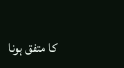کا متفق ہونا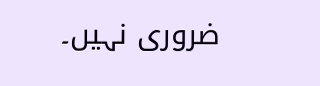ضروری نہیں۔